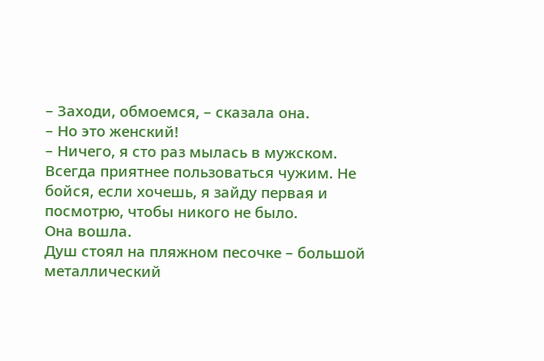– Заходи, обмоемся, – сказала она.
– Но это женский!
– Ничего, я сто раз мылась в мужском. Всегда приятнее пользоваться чужим. Не бойся, если хочешь, я зайду первая и посмотрю, чтобы никого не было.
Она вошла.
Душ стоял на пляжном песочке – большой металлический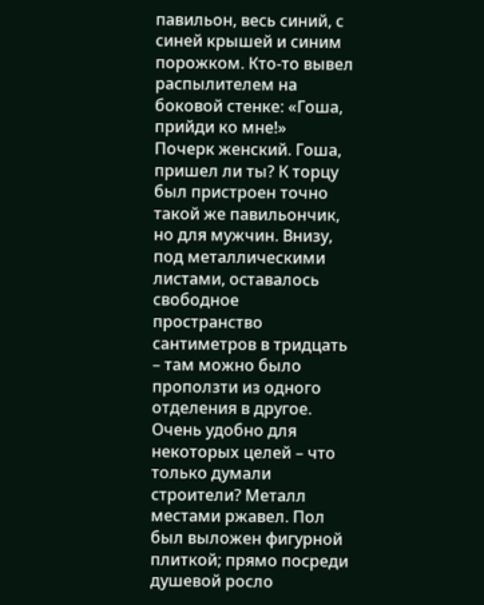павильон, весь синий, с синей крышей и синим порожком. Кто-то вывел распылителем на боковой стенке: «Гоша, прийди ко мне!»
Почерк женский. Гоша, пришел ли ты? К торцу был пристроен точно такой же павильончик, но для мужчин. Внизу, под металлическими листами, оставалось свободное пространство сантиметров в тридцать – там можно было проползти из одного отделения в другое. Очень удобно для некоторых целей – что только думали строители? Металл местами ржавел. Пол был выложен фигурной плиткой; прямо посреди душевой росло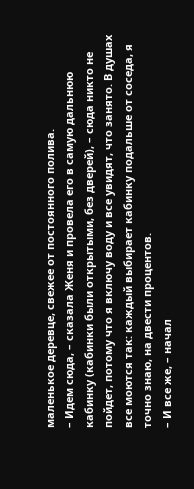маленькое деревце, свежее от постоянного полива.
– Идем сюда, – сказала Женя и провела его в самую дальнюю кабинку (кабинки были открытыми, без дверей), – сюда никто не пойдет, потому что я включу воду и все увидят, что занято. В душах все моются так: каждый выбирает кабинку подальше от соседа, я точно знаю, на двести процентов.
– И все же, – начал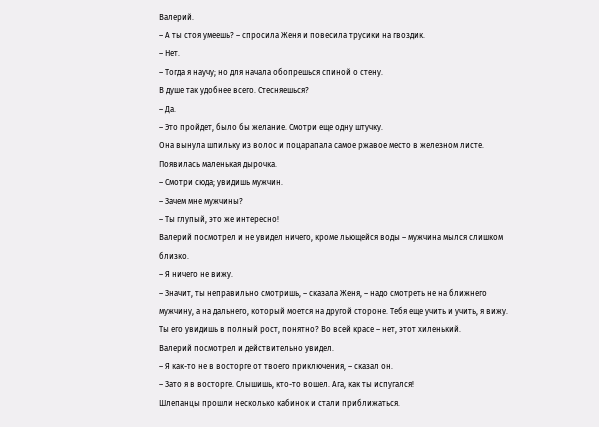Валерий.
– А ты стоя умеешь? – спросила Женя и повесила трусики на гвоздик.
– Нет.
– Тогда я научу; но для начала обопрешься спиной о стену.
В душе так удобнее всего. Стесняешься?
– Да.
– Это пройдет, было бы желание. Смотри еще одну штучку.
Она вынула шпильку из волос и поцарапала самое ржавое место в железном листе. Появилась маленькая дырочка.
– Смотри сюда; увидишь мужчин.
– Зачем мне мужчины?
– Ты глупый, это же интересно!
Валерий посмотрел и не увидел ничего, кроме льющейся воды – мужчина мылся слишком близко.
– Я ничего не вижу.
– Значит, ты неправильно смотришь, – сказала Женя, – надо смотреть не на ближнего мужчину, а на дальнего, который моется на другой стороне. Тебя еще учить и учить, я вижу. Ты его увидишь в полный рост, понятно? Во всей красе – нет, этот хиленький.
Валерий посмотрел и действительно увидел.
– Я как-то не в восторге от твоего приключения, – сказал он.
– Зато я в восторге. Слышишь, кто-то вошел. Ага, как ты испугался!
Шлепанцы прошли несколько кабинок и стали приближаться.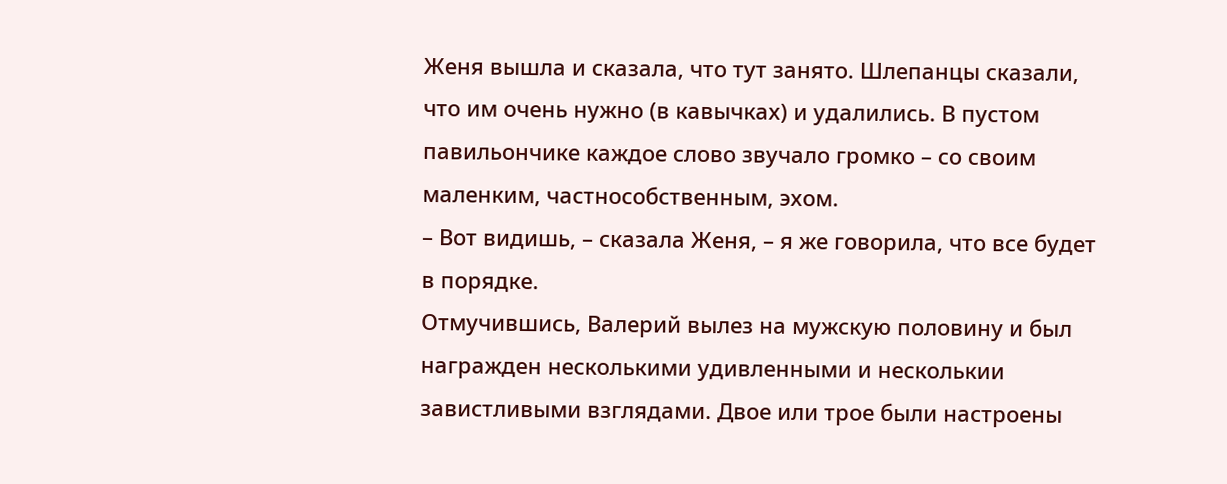Женя вышла и сказала, что тут занято. Шлепанцы сказали, что им очень нужно (в кавычках) и удалились. В пустом павильончике каждое слово звучало громко – со своим маленким, частнособственным, эхом.
– Вот видишь, – сказала Женя, – я же говорила, что все будет в порядке.
Отмучившись, Валерий вылез на мужскую половину и был награжден несколькими удивленными и несколькии завистливыми взглядами. Двое или трое были настроены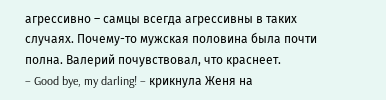агрессивно – самцы всегда агрессивны в таких случаях. Почему-то мужская половина была почти полна. Валерий почувствовал, что краснеет.
– Good bye, my darling! – крикнула Женя на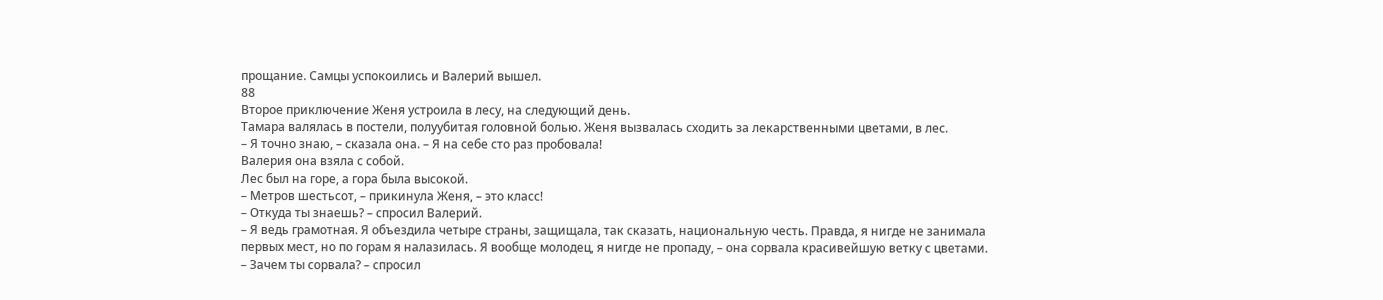прощание. Самцы успокоились и Валерий вышел.
88
Второе приключение Женя устроила в лесу, на следующий день.
Тамара валялась в постели, полуубитая головной болью. Женя вызвалась сходить за лекарственными цветами, в лес.
– Я точно знаю, – сказала она. – Я на себе сто раз пробовала!
Валерия она взяла с собой.
Лес был на горе, а гора была высокой.
– Метров шестьсот, – прикинула Женя, – это класс!
– Откуда ты знаешь? – спросил Валерий.
– Я ведь грамотная. Я объездила четыре страны, защищала, так сказать, национальную честь. Правда, я нигде не занимала первых мест, но по горам я налазилась. Я вообще молодец, я нигде не пропаду, – она сорвала красивейшую ветку с цветами.
– Зачем ты сорвала? – спросил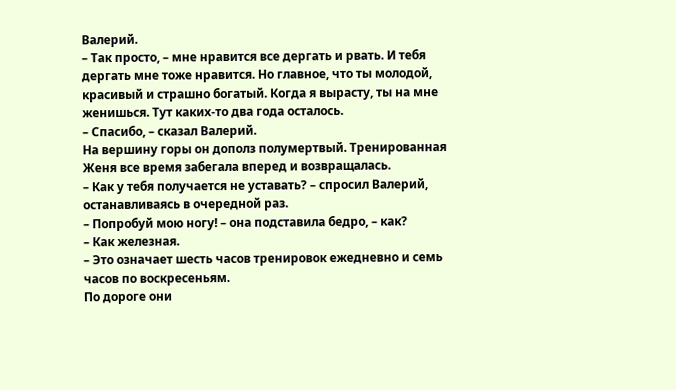Валерий.
– Так просто, – мне нравится все дергать и рвать. И тебя дергать мне тоже нравится. Но главное, что ты молодой, красивый и страшно богатый. Когда я вырасту, ты на мне женишься. Тут каких-то два года осталось.
– Спасибо, – сказал Валерий.
На вершину горы он дополз полумертвый. Тренированная Женя все время забегала вперед и возвращалась.
– Как у тебя получается не уставать? – спросил Валерий, останавливаясь в очередной раз.
– Попробуй мою ногу! – она подставила бедро, – как?
– Как железная.
– Это означает шесть часов тренировок ежедневно и семь часов по воскресеньям.
По дороге они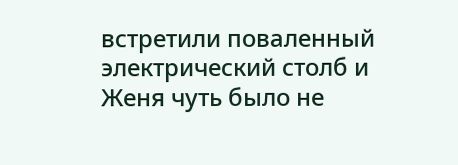встретили поваленный электрический столб и Женя чуть было не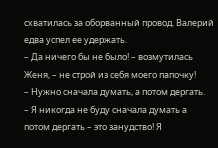схватилась за оборванный провод. Валерий едва успел ее удержать.
– Да ничего бы не было! – возмутилась Женя, – не строй из себя моего папочку!
– Нужно сначала думать, а потом дергать.
– Я никогда не буду сначала думать а потом дергать – это занудство! Я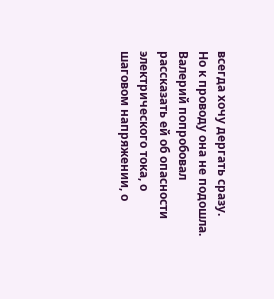всегда хочу дергать сразу.
Но к проводу она не подошла. Валерий попробовал рассказать ей об опасности электрического тока, о шаговом напряжении, о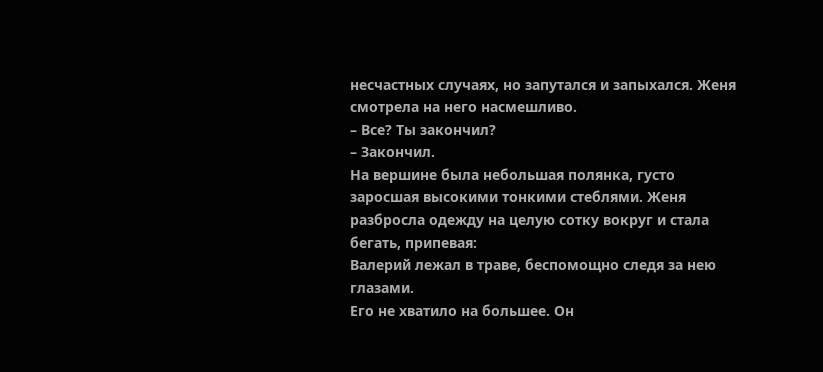несчастных случаях, но запутался и запыхался. Женя смотрела на него насмешливо.
– Все? Ты закончил?
– Закончил.
На вершине была небольшая полянка, густо заросшая высокими тонкими стеблями. Женя разбросла одежду на целую сотку вокруг и стала бегать, припевая:
Валерий лежал в траве, беспомощно следя за нею глазами.
Его не хватило на большее. Он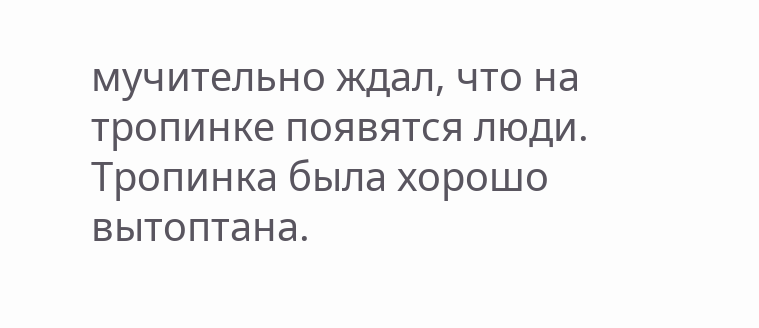мучительно ждал, что на тропинке появятся люди. Тропинка была хорошо вытоптана.